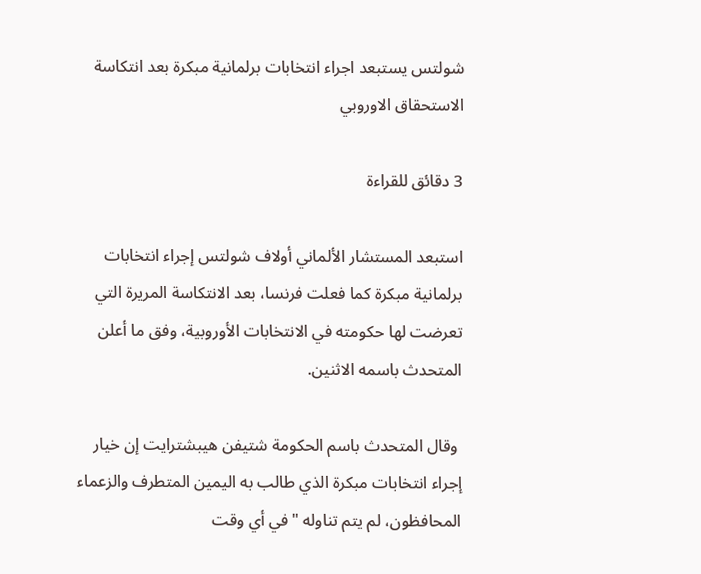شولتس يستبعد اجراء انتخابات برلمانية مبكرة بعد انتكاسة الاستحقاق الاوروبي

3 دقائق للقراءة

استبعد المستشار الألماني أولاف شولتس إجراء انتخابات برلمانية مبكرة كما فعلت فرنسا، بعد الانتكاسة المريرة التي تعرضت لها حكومته في الانتخابات الأوروبية، وفق ما أعلن المتحدث باسمه الاثنين.

 وقال المتحدث باسم الحكومة شتيفن هيبشترايت إن خيار إجراء انتخابات مبكرة الذي طالب به اليمين المتطرف والزعماء المحافظون، لم يتم تناوله "في أي وقت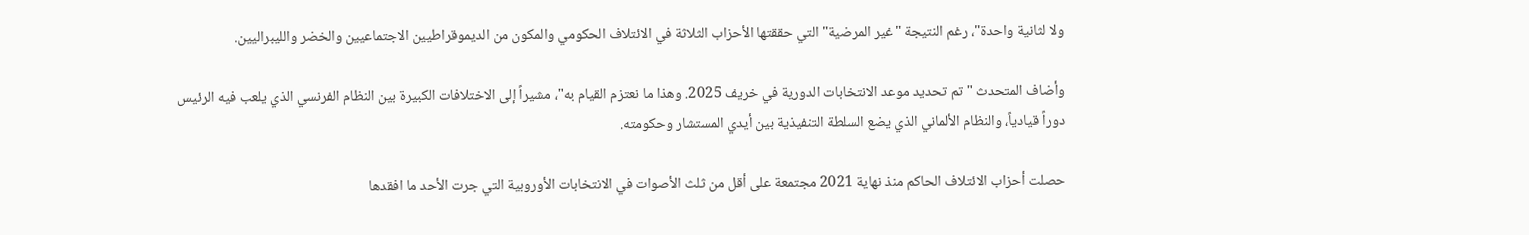ولا لثانية واحدة"، رغم النتيجة "غير المرضية" التي حققتها الأحزاب الثلاثة في الائتلاف الحكومي والمكون من الديموقراطيين الاجتماعيين والخضر والليبراليين.

وأضاف المتحدث "تم تحديد موعد الانتخابات الدورية في خريف 2025. وهذا ما نعتزم القيام به"، مشيراً إلى الاختلافات الكبيرة بين النظام الفرنسي الذي يلعب فيه الرئيس دوراً قيادياً، والنظام الألماني الذي يضع السلطة التنفيذية بين أيدي المستشار وحكومته.

حصلت أحزاب الائتلاف الحاكم منذ نهاية 2021 مجتمعة على أقل من ثلث الأصوات في الانتخابات الأوروبية التي جرت الأحد ما افقدها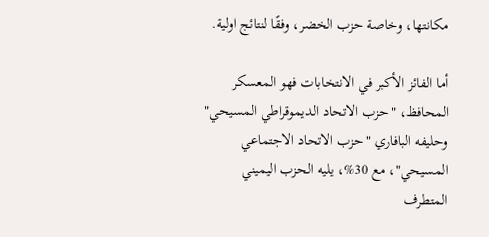مكانتها، وخاصة حزب الخضر، وفقًا لنتائج اولية.

أما الفائز الأكبر في الانتخابات فهو المعسكر المحافظ، "حزب الاتحاد الديموقراطي المسيحي" وحليفه البافاري "حزب الاتحاد الاجتماعي المسيحي"، مع 30%، يليه الحزب اليميني المتطرف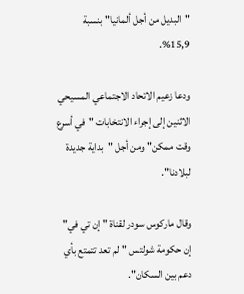"البديل من أجل ألمانيا" بنسبة 15,9%.

ودعا زعيم الاتحاد الاجتماعي المسيحي الاثنين إلى إجراء الانتخابات "في أسرع وقت ممكن" ومن أجل "بداية جديدة لبلادنا".

وقال ماركوس سودر لقناة "إن تي في" إن حكومة شولتس "لم تعد تتمتع بأي دعم بين السكان".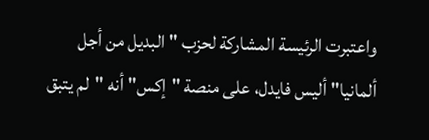واعتبرت الرئيسة المشاركة لحزب "البديل من أجل ألمانيا" أليس فايدل، على منصة "إكس" أنه "لم يتبق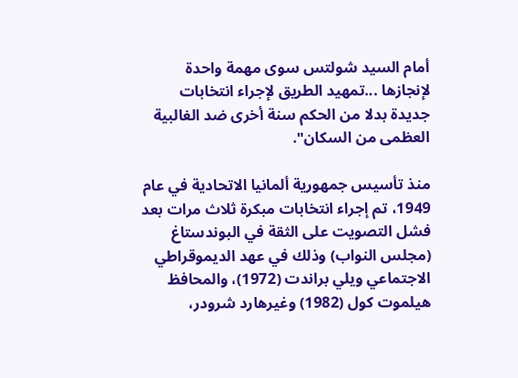أمام السيد شولتس سوى مهمة واحدة لإنجازها ...تمهيد الطريق لإجراء انتخابات جديدة بدلا من الحكم سنة أخرى ضد الغالبية العظمى من السكان".

منذ تأسيس جمهورية ألمانيا الاتحادية في عام 1949، تم إجراء انتخابات مبكرة ثلاث مرات بعد فشل التصويت على الثقة في البوندستاغ (مجلس النواب) وذلك في عهد الديموقراطي الاجتماعي ويلي براندت (1972)، والمحافظ هيلموت كول (1982) وغيرهارد شرودر،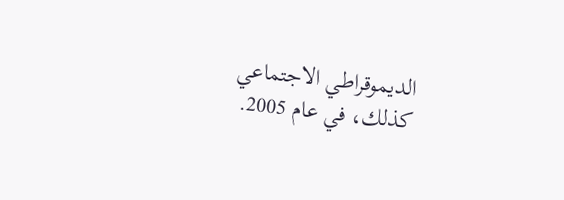الديموقراطي الاجتماعي كذلك، في عام 2005.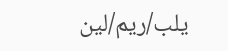يلب/ريم/لين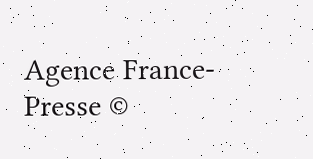Agence France-Presse ©